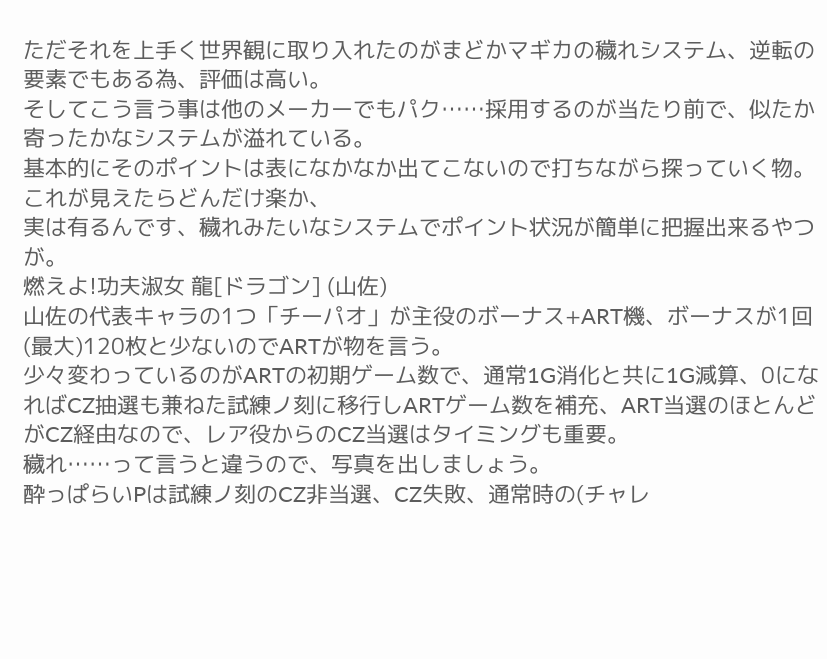ただそれを上手く世界観に取り入れたのがまどかマギカの穢れシステム、逆転の要素でもある為、評価は高い。
そしてこう言う事は他のメーカーでもパク……採用するのが当たり前で、似たか寄ったかなシステムが溢れている。
基本的にそのポイントは表になかなか出てこないので打ちながら探っていく物。
これが見えたらどんだけ楽か、
実は有るんです、穢れみたいなシステムでポイント状況が簡単に把握出来るやつが。
燃えよ!功夫淑女 龍[ドラゴン] (山佐)
山佐の代表キャラの1つ「チーパオ」が主役のボーナス+ART機、ボーナスが1回(最大)120枚と少ないのでARTが物を言う。
少々変わっているのがARTの初期ゲーム数で、通常1G消化と共に1G減算、0になればCZ抽選も兼ねた試練ノ刻に移行しARTゲーム数を補充、ART当選のほとんどがCZ経由なので、レア役からのCZ当選はタイミングも重要。
穢れ……って言うと違うので、写真を出しましょう。
酔っぱらいPは試練ノ刻のCZ非当選、CZ失敗、通常時の(チャレ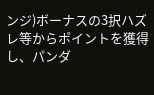ンジ)ボーナスの3択ハズレ等からポイントを獲得し、パンダ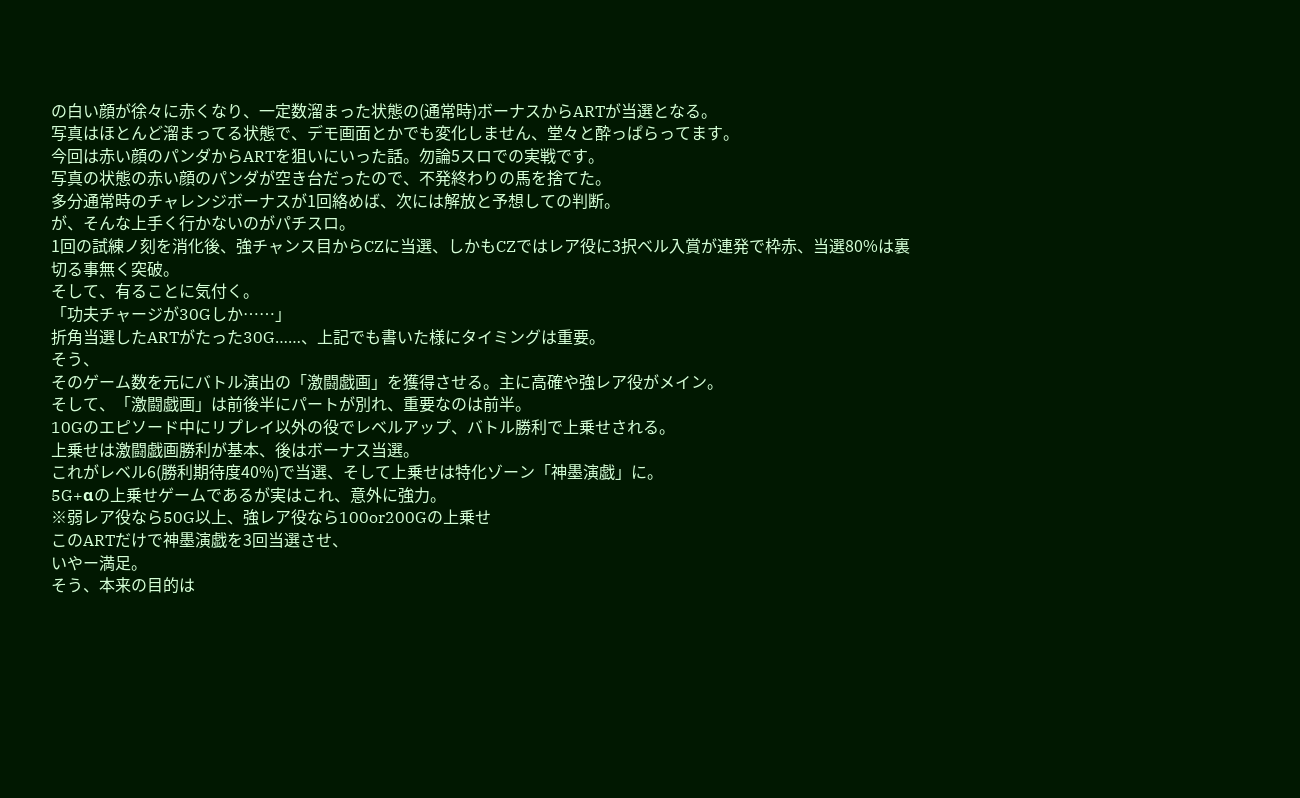の白い顔が徐々に赤くなり、一定数溜まった状態の(通常時)ボーナスからARTが当選となる。
写真はほとんど溜まってる状態で、デモ画面とかでも変化しません、堂々と酔っぱらってます。
今回は赤い顔のパンダからARTを狙いにいった話。勿論5スロでの実戦です。
写真の状態の赤い顔のパンダが空き台だったので、不発終わりの馬を捨てた。
多分通常時のチャレンジボーナスが1回絡めば、次には解放と予想しての判断。
が、そんな上手く行かないのがパチスロ。
1回の試練ノ刻を消化後、強チャンス目からCZに当選、しかもCZではレア役に3択ベル入賞が連発で枠赤、当選80%は裏切る事無く突破。
そして、有ることに気付く。
「功夫チャージが30Gしか……」
折角当選したARTがたった30G……、上記でも書いた様にタイミングは重要。
そう、
そのゲーム数を元にバトル演出の「激闘戯画」を獲得させる。主に高確や強レア役がメイン。
そして、「激闘戯画」は前後半にパートが別れ、重要なのは前半。
10Gのエピソード中にリプレイ以外の役でレベルアップ、バトル勝利で上乗せされる。
上乗せは激闘戯画勝利が基本、後はボーナス当選。
これがレベル6(勝利期待度40%)で当選、そして上乗せは特化ゾーン「神墨演戯」に。
5G+αの上乗せゲームであるが実はこれ、意外に強力。
※弱レア役なら50G以上、強レア役なら100or200Gの上乗せ
このARTだけで神墨演戯を3回当選させ、
いやー満足。
そう、本来の目的は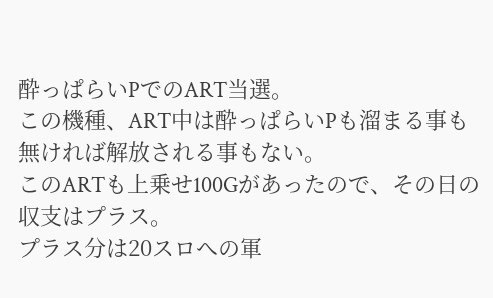酔っぱらいPでのART当選。
この機種、ART中は酔っぱらいPも溜まる事も無ければ解放される事もない。
このARTも上乗せ100Gがあったので、その日の収支はプラス。
プラス分は20スロへの軍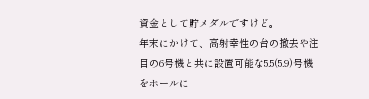資金として貯メダルですけど。
年末にかけて、高射幸性の台の撤去や注目の6号機と共に設置可能な5.5(5.9)号機をホールに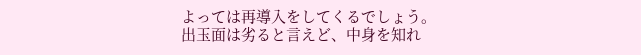よっては再導入をしてくるでしょう。
出玉面は劣ると言えど、中身を知れ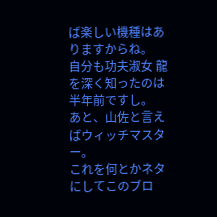ば楽しい機種はありますからね。
自分も功夫淑女 龍を深く知ったのは半年前ですし。
あと、山佐と言えばウィッチマスター。
これを何とかネタにしてこのブロ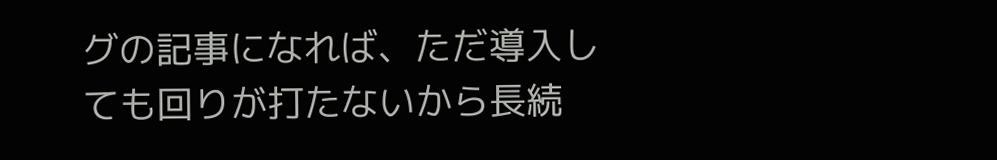グの記事になれば、ただ導入しても回りが打たないから長続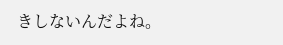きしないんだよね。